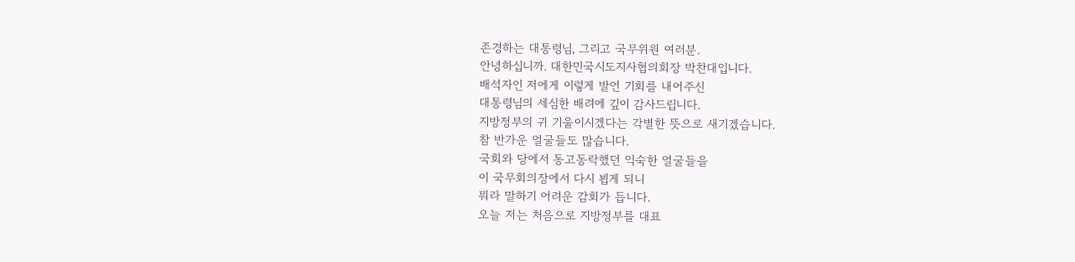존경하는 대통령님, 그리고 국무위원 여러분.
안녕하십니까. 대한민국시도지사협의회장 박찬대입니다.
배석자인 저에게 이렇게 발언 기회를 내어주신
대통령님의 세심한 배려에 깊이 감사드립니다.
지방정부의 귀 기울이시겠다는 각별한 뜻으로 새기겠습니다.
참 반가운 얼굴들도 많습니다.
국회와 당에서 동고동락했던 익숙한 얼굴들을
이 국무회의장에서 다시 뵙게 되니
뭐라 말하기 어려운 감회가 듭니다.
오늘 저는 처음으로 지방정부를 대표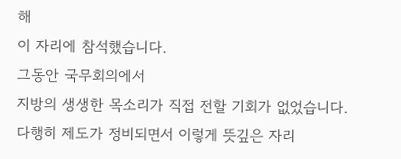해
이 자리에 참석했습니다.
그동안 국무회의에서
지방의 생생한 목소리가 직접 전할 기회가 없었습니다.
다행히 제도가 정비되면서 이렇게 뜻깊은 자리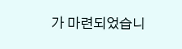가 마련되었습니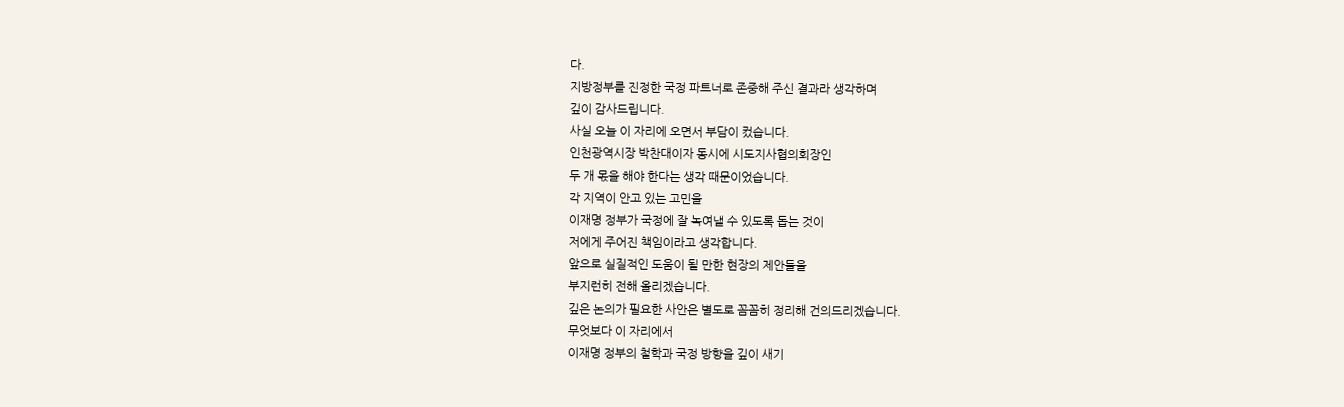다.
지방정부를 진정한 국정 파트너로 존중해 주신 결과라 생각하며
깊이 감사드립니다.
사실 오늘 이 자리에 오면서 부담이 컸습니다.
인천광역시장 박찬대이자 동시에 시도지사협의회장인
두 개 몫을 해야 한다는 생각 때문이었습니다.
각 지역이 안고 있는 고민을
이재명 정부가 국정에 잘 녹여낼 수 있도록 돕는 것이
저에게 주어진 책임이라고 생각합니다.
앞으로 실질적인 도움이 될 만한 현장의 제안들을
부지런히 전해 올리겠습니다.
깊은 논의가 필요한 사안은 별도로 꼼꼼히 정리해 건의드리겠습니다.
무엇보다 이 자리에서
이재명 정부의 철학과 국정 방향을 깊이 새기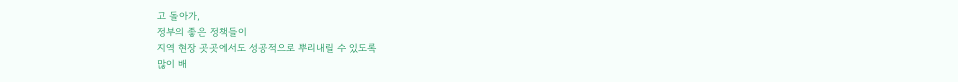고 돌아가,
정부의 좋은 정책들이
지역 현장 곳곳에서도 성공적으로 뿌리내릴 수 있도록
많이 배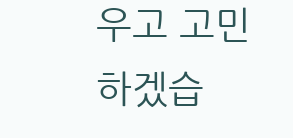우고 고민하겠습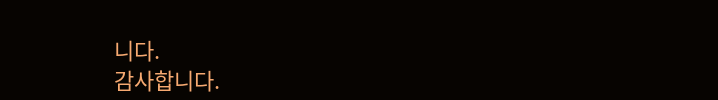니다.
감사합니다.